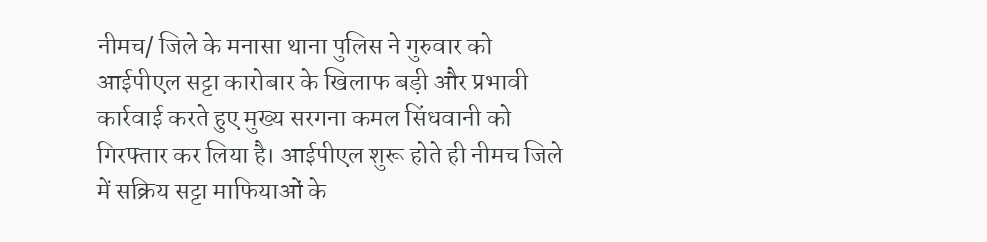नीमच/ जिले के मनासा थाना पुलिस ने गुरुवार को आईपीएल सट्टा कारोबार के खिलाफ बड़ी और प्रभावी कार्रवाई करते हुए मुख्य सरगना कमल सिंधवानी को गिरफ्तार कर लिया है। आईपीएल शुरू होते ही नीमच जिले में सक्रिय सट्टा माफियाओं के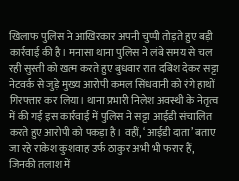खिलाफ पुलिस ने आखिरकार अपनी चुप्पी तोड़ते हुए बड़ी कार्रवाई की है। मनासा थाना पुलिस ने लंबे समय से चल रही सुस्ती को खत्म करते हुए बुधवार रात दबिश देकर सट्टा नेटवर्क से जुड़े मुख्य आरोपी कमल सिंधवानी को रंगे हाथों गिरफ्तार कर लिया। थाना प्रभारी निलेश अवस्थी के नेतृत्व में की गई इस कार्रवाई में पुलिस ने सट्टा आईडी संचालित करते हुए आरोपी को पकड़ा है। वहीं, ‘आईडी दाता’ बताए जा रहे राकेश कुशवाह उर्फ ठाकुर अभी भी फरार हैं, जिनकी तलाश में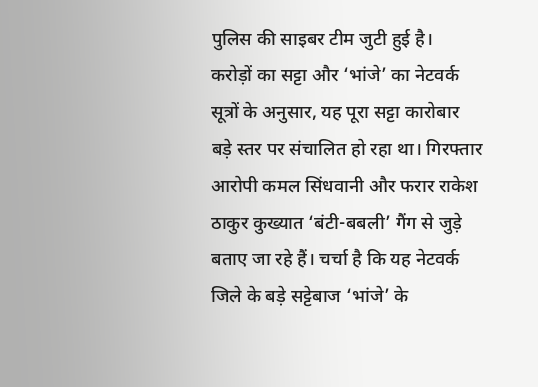पुलिस की साइबर टीम जुटी हुई है।
करोड़ों का सट्टा और ‘भांजे’ का नेटवर्क सूत्रों के अनुसार, यह पूरा सट्टा कारोबार बड़े स्तर पर संचालित हो रहा था। गिरफ्तार आरोपी कमल सिंधवानी और फरार राकेश ठाकुर कुख्यात ‘बंटी-बबली’ गैंग से जुड़े बताए जा रहे हैं। चर्चा है कि यह नेटवर्क जिले के बड़े सट्टेबाज ‘भांजे’ के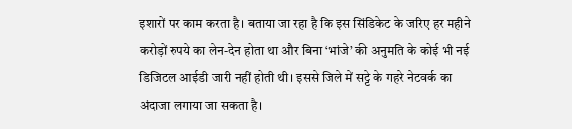इशारों पर काम करता है। बताया जा रहा है कि इस सिंडिकेट के जरिए हर महीने करोड़ों रुपये का लेन-देन होता था और बिना ‘भांजे’ की अनुमति के कोई भी नई डिजिटल आईडी जारी नहीं होती थी। इससे जिले में सट्टे के गहरे नेटवर्क का अंदाजा लगाया जा सकता है।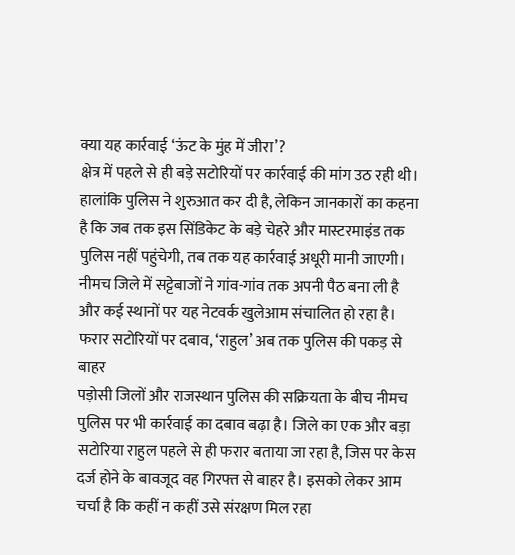क्या यह कार्रवाई ‘ऊंट के मुंह में जीरा’?
क्षेत्र में पहले से ही बड़े सटोरियों पर कार्रवाई की मांग उठ रही थी। हालांकि पुलिस ने शुरुआत कर दी है, लेकिन जानकारों का कहना है कि जब तक इस सिंडिकेट के बड़े चेहरे और मास्टरमाइंड तक पुलिस नहीं पहुंचेगी, तब तक यह कार्रवाई अधूरी मानी जाएगी।
नीमच जिले में सट्टेबाजों ने गांव-गांव तक अपनी पैठ बना ली है और कई स्थानों पर यह नेटवर्क खुलेआम संचालित हो रहा है।
फरार सटोरियों पर दबाव, ‘राहुल’ अब तक पुलिस की पकड़ से बाहर
पड़ोसी जिलों और राजस्थान पुलिस की सक्रियता के बीच नीमच पुलिस पर भी कार्रवाई का दबाव बढ़ा है। जिले का एक और बड़ा सटोरिया राहुल पहले से ही फरार बताया जा रहा है, जिस पर केस दर्ज होने के बावजूद वह गिरफ्त से बाहर है। इसको लेकर आम चर्चा है कि कहीं न कहीं उसे संरक्षण मिल रहा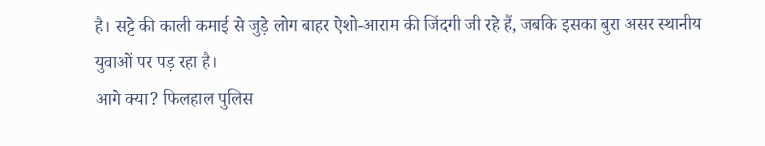है। सट्टे की काली कमाई से जुड़े लोग बाहर ऐशो-आराम की जिंदगी जी रहे हैं, जबकि इसका बुरा असर स्थानीय युवाओं पर पड़ रहा है।
आगे क्या? फिलहाल पुलिस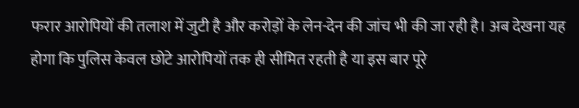फरार आरोपियों की तलाश में जुटी है और करोड़ों के लेन-देन की जांच भी की जा रही है। अब देखना यह होगा कि पुलिस केवल छोटे आरोपियों तक ही सीमित रहती है या इस बार पूरे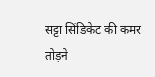सट्टा सिंडिकेट की कमर तोड़ने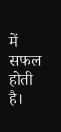में सफल होती है।